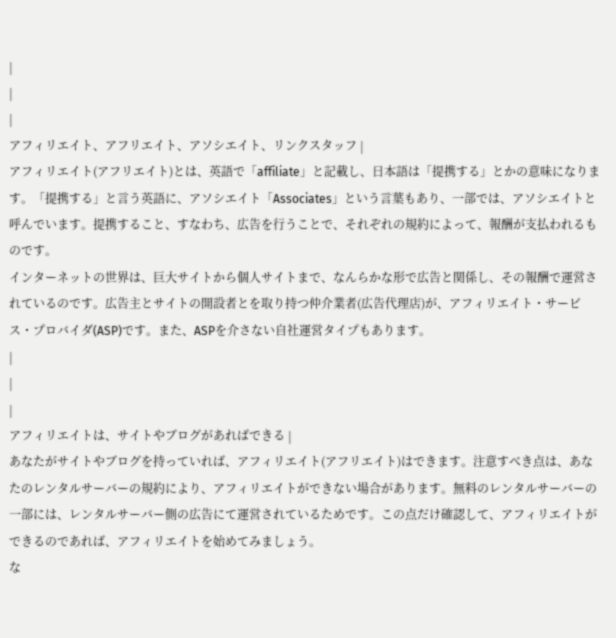|
|
|
アフィリエイト、アフリエイト、アソシエイト、リンクスタッフ |
アフィリエイト(アフリエイト)とは、英語で「affiliate」と記載し、日本語は「提携する」とかの意味になります。「提携する」と言う英語に、アソシエイト「Associates」という言葉もあり、一部では、アソシエイトと呼んでいます。提携すること、すなわち、広告を行うことで、それぞれの規約によって、報酬が支払われるものです。
インターネットの世界は、巨大サイトから個人サイトまで、なんらかな形で広告と関係し、その報酬で運営されているのです。広告主とサイトの開設者とを取り持つ仲介業者(広告代理店)が、アフィリエイト・サービス・プロバイダ(ASP)です。また、ASPを介さない自社運営タイプもあります。
|
|
|
アフィリエイトは、サイトやブログがあればできる |
あなたがサイトやブログを持っていれば、アフィリエイト(アフリエイト)はできます。注意すべき点は、あなたのレンタルサーバーの規約により、アフィリエイトができない場合があります。無料のレンタルサーバーの一部には、レンタルサーバー側の広告にて運営されているためです。この点だけ確認して、アフィリエイトができるのであれば、アフィリエイトを始めてみましょう。
な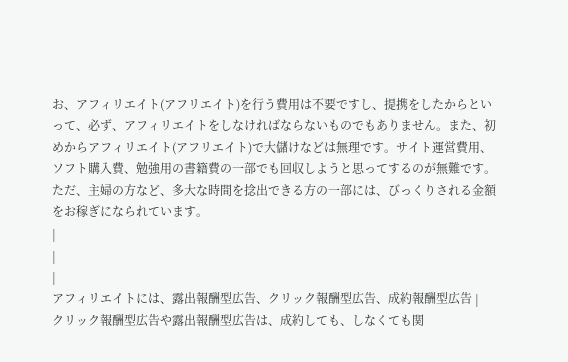お、アフィリエイト(アフリエイト)を行う費用は不要ですし、提携をしたからといって、必ず、アフィリエイトをしなければならないものでもありません。また、初めからアフィリエイト(アフリエイト)で大儲けなどは無理です。サイト運営費用、ソフト購入費、勉強用の書籍費の一部でも回収しようと思ってするのが無難です。ただ、主婦の方など、多大な時間を捻出できる方の一部には、びっくりされる金額をお稼ぎになられています。
|
|
|
アフィリエイトには、露出報酬型広告、クリック報酬型広告、成約報酬型広告 |
クリック報酬型広告や露出報酬型広告は、成約しても、しなくても関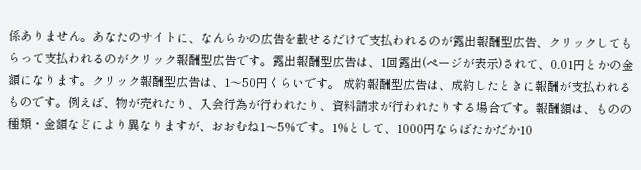係ありません。あなたのサイトに、なんらかの広告を載せるだけで支払われるのが露出報酬型広告、クリックしてもらって支払われるのがクリック報酬型広告です。露出報酬型広告は、1回露出(ページが表示)されて、0.01円とかの金額になります。クリック報酬型広告は、1〜50円くらいです。 成約報酬型広告は、成約したときに報酬が支払われるものです。例えば、物が売れたり、入会行為が行われたり、資料請求が行われたりする場合です。報酬額は、ものの種類・金額などにより異なりますが、おおむね1〜5%です。1%として、1000円ならばたかだか10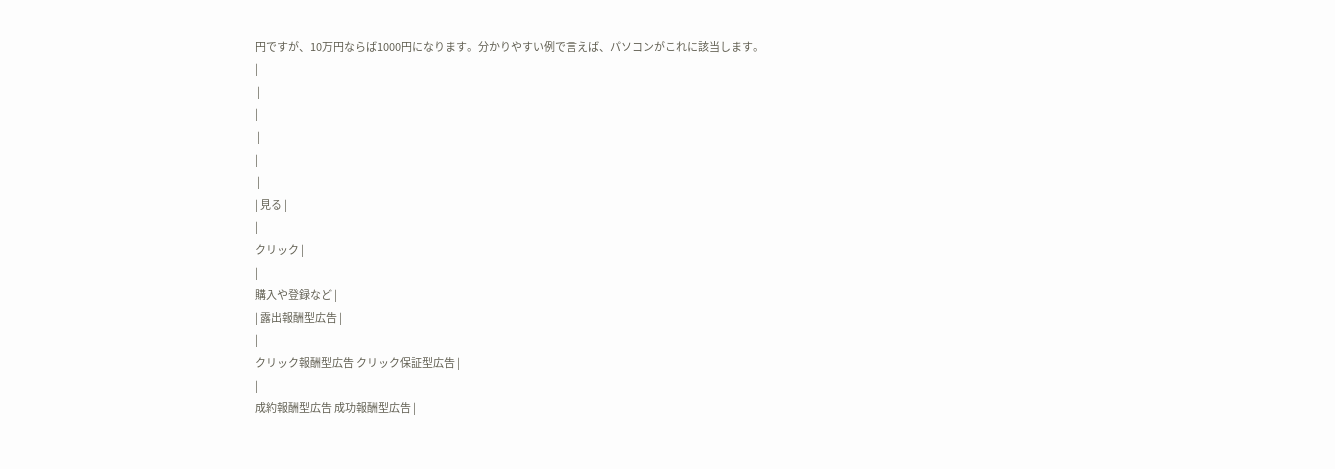円ですが、10万円ならば1000円になります。分かりやすい例で言えば、パソコンがこれに該当します。
|
 |
|
 |
|
 |
| 見る |
|
クリック |
|
購入や登録など |
| 露出報酬型広告 |
|
クリック報酬型広告 クリック保証型広告 |
|
成約報酬型広告 成功報酬型広告 |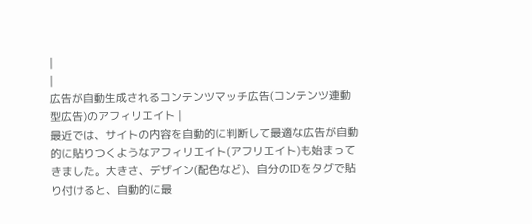|
|
広告が自動生成されるコンテンツマッチ広告(コンテンツ連動型広告)のアフィリエイト |
最近では、サイトの内容を自動的に判断して最適な広告が自動的に貼りつくようなアフィリエイト(アフリエイト)も始まってきました。大きさ、デザイン(配色など)、自分のIDをタグで貼り付けると、自動的に最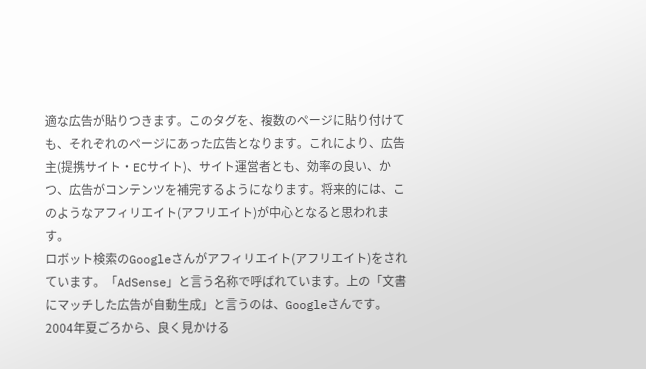適な広告が貼りつきます。このタグを、複数のページに貼り付けても、それぞれのページにあった広告となります。これにより、広告主(提携サイト・ECサイト)、サイト運営者とも、効率の良い、かつ、広告がコンテンツを補完するようになります。将来的には、このようなアフィリエイト(アフリエイト)が中心となると思われます。
ロボット検索のGoogleさんがアフィリエイト(アフリエイト)をされています。「AdSense」と言う名称で呼ばれています。上の「文書にマッチした広告が自動生成」と言うのは、Googleさんです。2004年夏ごろから、良く見かける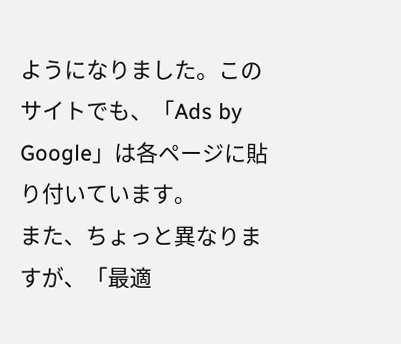ようになりました。このサイトでも、「Ads by Google」は各ページに貼り付いています。
また、ちょっと異なりますが、「最適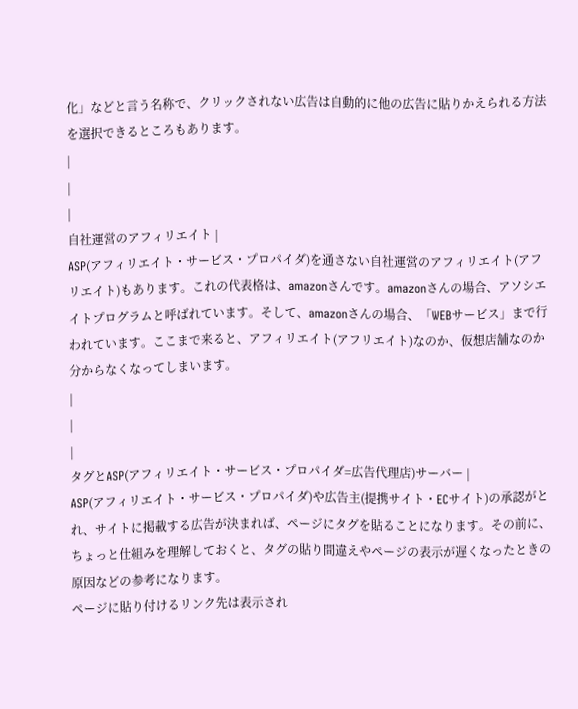化」などと言う名称で、クリックされない広告は自動的に他の広告に貼りかえられる方法を選択できるところもあります。
|
|
|
自社運営のアフィリエイト |
ASP(アフィリエイト・サービス・プロパイダ)を通さない自社運営のアフィリエイト(アフリエイト)もあります。これの代表格は、amazonさんです。amazonさんの場合、アソシエイトプログラムと呼ばれています。そして、amazonさんの場合、「WEBサービス」まで行われています。ここまで来ると、アフィリエイト(アフリエイト)なのか、仮想店舗なのか分からなくなってしまいます。
|
|
|
タグとASP(アフィリエイト・サービス・プロパイダ=広告代理店)サーバー |
ASP(アフィリエイト・サービス・プロパイダ)や広告主(提携サイト・ECサイト)の承認がとれ、サイトに掲載する広告が決まれば、ページにタグを貼ることになります。その前に、ちょっと仕組みを理解しておくと、タグの貼り間違えやページの表示が遅くなったときの原因などの参考になります。
ページに貼り付けるリンク先は表示され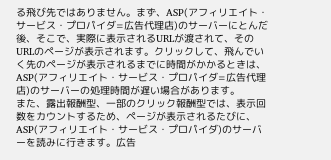る飛び先ではありません。まず、ASP(アフィリエイト・サービス・プロパイダ=広告代理店)のサーバーにとんだ後、そこで、実際に表示されるURLが渡されて、そのURLのページが表示されます。クリックして、飛んでいく先のページが表示されるまでに時間がかかるときは、ASP(アフィリエイト・サービス・プロパイダ=広告代理店)のサーバーの処理時間が遅い場合があります。
また、露出報酬型、一部のクリック報酬型では、表示回数をカウントするため、ページが表示されるたびに、ASP(アフィリエイト・サービス・プロパイダ)のサーバーを読みに行きます。広告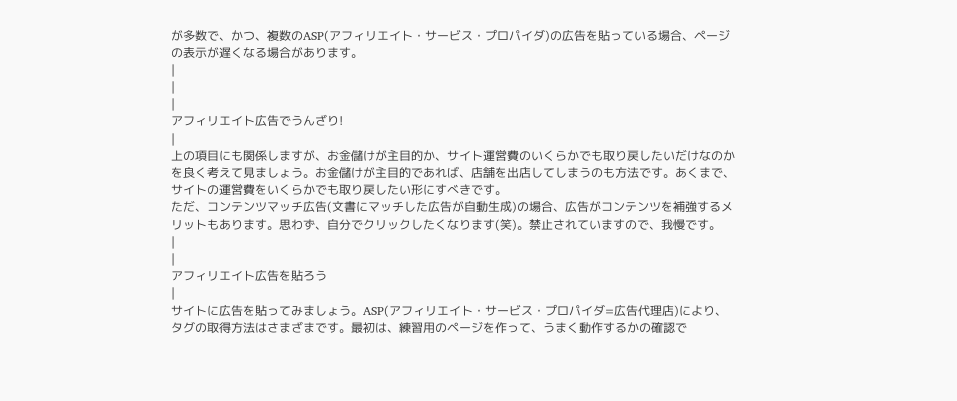が多数で、かつ、複数のASP(アフィリエイト・サービス・プロパイダ)の広告を貼っている場合、ページの表示が遅くなる場合があります。
|
|
|
アフィリエイト広告でうんざり!
|
上の項目にも関係しますが、お金儲けが主目的か、サイト運営費のいくらかでも取り戻したいだけなのかを良く考えて見ましょう。お金儲けが主目的であれば、店舗を出店してしまうのも方法です。あくまで、サイトの運営費をいくらかでも取り戻したい形にすべきです。
ただ、コンテンツマッチ広告(文書にマッチした広告が自動生成)の場合、広告がコンテンツを補強するメリットもあります。思わず、自分でクリックしたくなります(笑)。禁止されていますので、我慢です。
|
|
アフィリエイト広告を貼ろう
|
サイトに広告を貼ってみましょう。ASP(アフィリエイト・サービス・プロパイダ=広告代理店)により、タグの取得方法はさまざまです。最初は、練習用のページを作って、うまく動作するかの確認で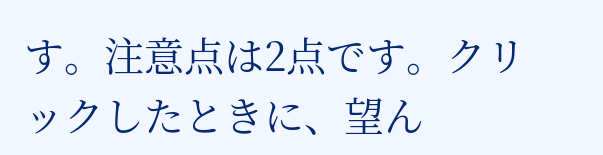す。注意点は2点です。クリックしたときに、望ん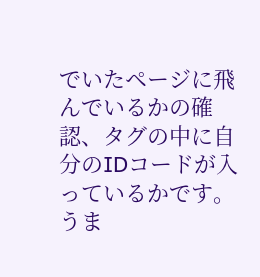でいたページに飛んでいるかの確認、タグの中に自分のIDコードが入っているかです。うま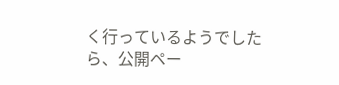く行っているようでしたら、公開ペー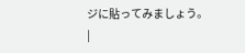ジに貼ってみましょう。
|